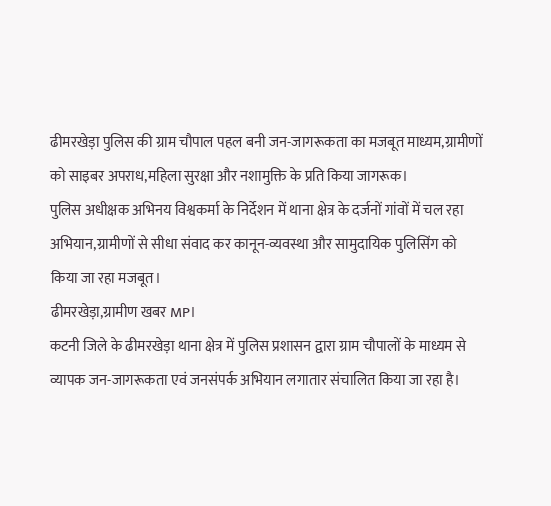ढीमरखेड़ा पुलिस की ग्राम चौपाल पहल बनी जन-जागरूकता का मजबूत माध्यम,ग्रामीणों को साइबर अपराध,महिला सुरक्षा और नशामुक्ति के प्रति किया जागरूक।
पुलिस अधीक्षक अभिनय विश्वकर्मा के निर्देशन में थाना क्षेत्र के दर्जनों गांवों में चल रहा अभियान,ग्रामीणों से सीधा संवाद कर कानून-व्यवस्था और सामुदायिक पुलिसिंग को किया जा रहा मजबूत।
ढीमरखेड़ा,ग्रामीण खबर MP।
कटनी जिले के ढीमरखेड़ा थाना क्षेत्र में पुलिस प्रशासन द्वारा ग्राम चौपालों के माध्यम से व्यापक जन-जागरूकता एवं जनसंपर्क अभियान लगातार संचालित किया जा रहा है।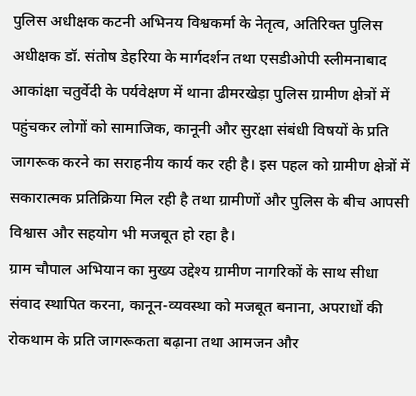पुलिस अधीक्षक कटनी अभिनय विश्वकर्मा के नेतृत्व, अतिरिक्त पुलिस अधीक्षक डॉ. संतोष डेहरिया के मार्गदर्शन तथा एसडीओपी स्लीमनाबाद आकांक्षा चतुर्वेदी के पर्यवेक्षण में थाना ढीमरखेड़ा पुलिस ग्रामीण क्षेत्रों में पहुंचकर लोगों को सामाजिक, कानूनी और सुरक्षा संबंधी विषयों के प्रति जागरूक करने का सराहनीय कार्य कर रही है। इस पहल को ग्रामीण क्षेत्रों में सकारात्मक प्रतिक्रिया मिल रही है तथा ग्रामीणों और पुलिस के बीच आपसी विश्वास और सहयोग भी मजबूत हो रहा है।
ग्राम चौपाल अभियान का मुख्य उद्देश्य ग्रामीण नागरिकों के साथ सीधा संवाद स्थापित करना, कानून-व्यवस्था को मजबूत बनाना, अपराधों की रोकथाम के प्रति जागरूकता बढ़ाना तथा आमजन और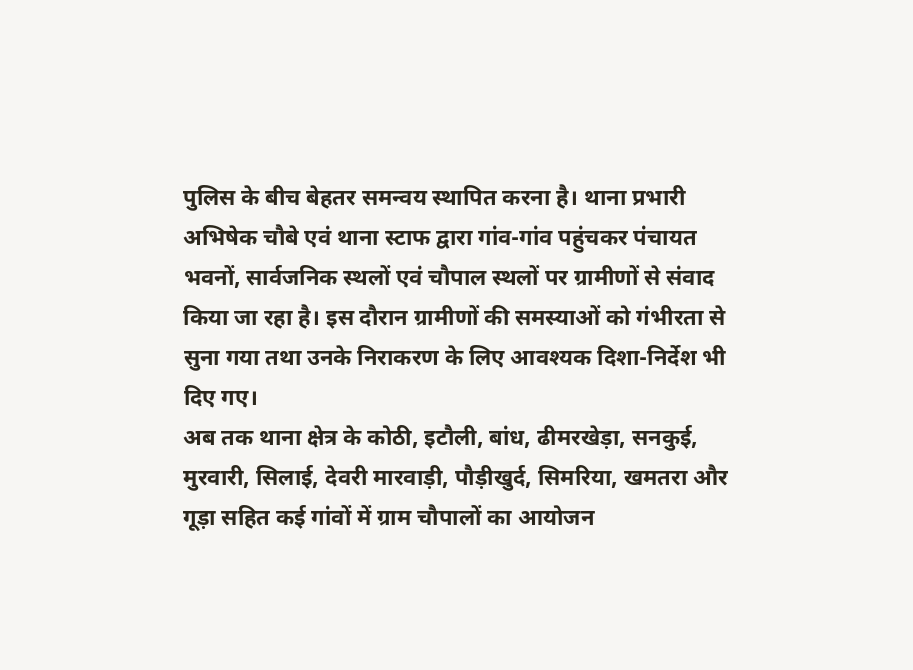पुलिस के बीच बेहतर समन्वय स्थापित करना है। थाना प्रभारी अभिषेक चौबे एवं थाना स्टाफ द्वारा गांव-गांव पहुंचकर पंचायत भवनों, सार्वजनिक स्थलों एवं चौपाल स्थलों पर ग्रामीणों से संवाद किया जा रहा है। इस दौरान ग्रामीणों की समस्याओं को गंभीरता से सुना गया तथा उनके निराकरण के लिए आवश्यक दिशा-निर्देश भी दिए गए।
अब तक थाना क्षेत्र के कोठी, इटौली, बांध, ढीमरखेड़ा, सनकुई, मुरवारी, सिलाई, देवरी मारवाड़ी, पौड़ीखुर्द, सिमरिया, खमतरा और गूड़ा सहित कई गांवों में ग्राम चौपालों का आयोजन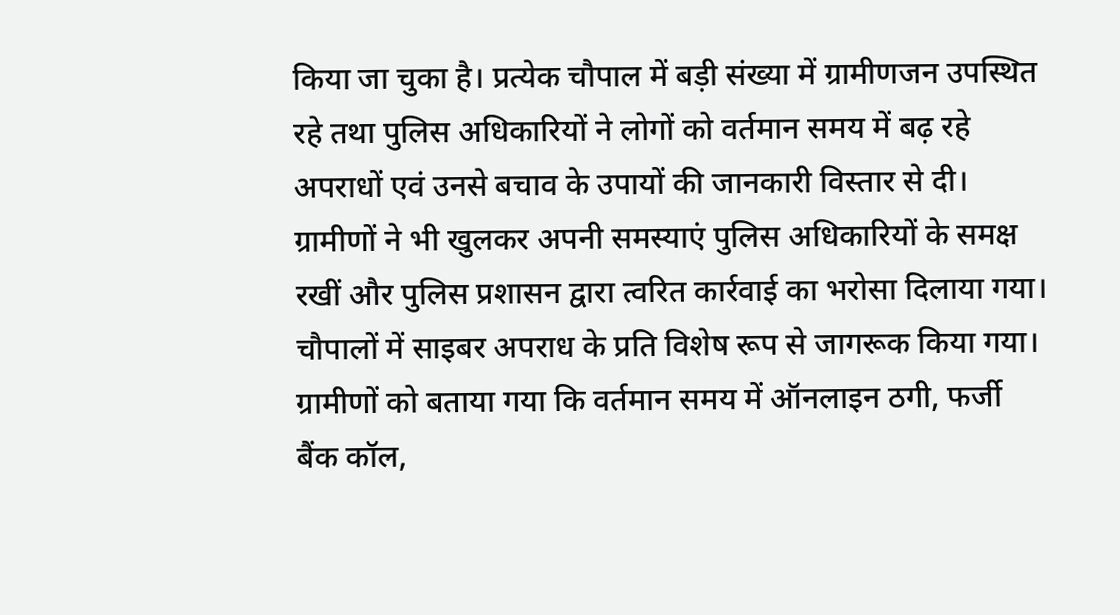किया जा चुका है। प्रत्येक चौपाल में बड़ी संख्या में ग्रामीणजन उपस्थित रहे तथा पुलिस अधिकारियों ने लोगों को वर्तमान समय में बढ़ रहे अपराधों एवं उनसे बचाव के उपायों की जानकारी विस्तार से दी। ग्रामीणों ने भी खुलकर अपनी समस्याएं पुलिस अधिकारियों के समक्ष रखीं और पुलिस प्रशासन द्वारा त्वरित कार्रवाई का भरोसा दिलाया गया।
चौपालों में साइबर अपराध के प्रति विशेष रूप से जागरूक किया गया। ग्रामीणों को बताया गया कि वर्तमान समय में ऑनलाइन ठगी, फर्जी बैंक कॉल,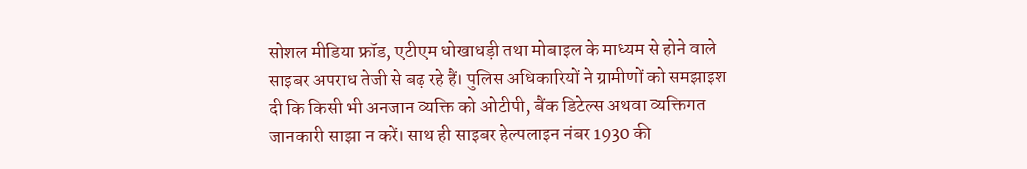सोशल मीडिया फ्रॉड, एटीएम धोखाधड़ी तथा मोबाइल के माध्यम से होने वाले साइबर अपराध तेजी से बढ़ रहे हैं। पुलिस अधिकारियों ने ग्रामीणों को समझाइश दी कि किसी भी अनजान व्यक्ति को ओटीपी, बैंक डिटेल्स अथवा व्यक्तिगत जानकारी साझा न करें। साथ ही साइबर हेल्पलाइन नंबर 1930 की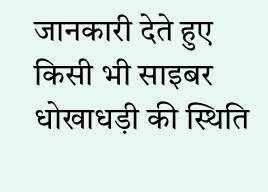जानकारी देते हुए किसी भी साइबर धोखाधड़ी की स्थिति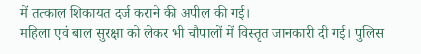में तत्काल शिकायत दर्ज कराने की अपील की गई।
महिला एवं बाल सुरक्षा को लेकर भी चौपालों में विस्तृत जानकारी दी गई। पुलिस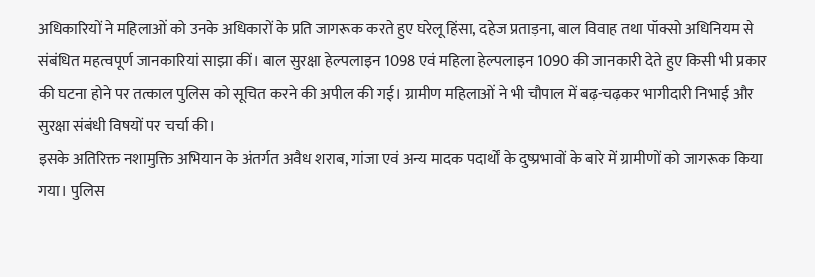अधिकारियों ने महिलाओं को उनके अधिकारों के प्रति जागरूक करते हुए घरेलू हिंसा, दहेज प्रताड़ना, बाल विवाह तथा पॉक्सो अधिनियम से संबंधित महत्वपूर्ण जानकारियां साझा कीं। बाल सुरक्षा हेल्पलाइन 1098 एवं महिला हेल्पलाइन 1090 की जानकारी देते हुए किसी भी प्रकार की घटना होने पर तत्काल पुलिस को सूचित करने की अपील की गई। ग्रामीण महिलाओं ने भी चौपाल में बढ़-चढ़कर भागीदारी निभाई और सुरक्षा संबंधी विषयों पर चर्चा की।
इसके अतिरिक्त नशामुक्ति अभियान के अंतर्गत अवैध शराब, गांजा एवं अन्य मादक पदार्थों के दुष्प्रभावों के बारे में ग्रामीणों को जागरूक किया गया। पुलिस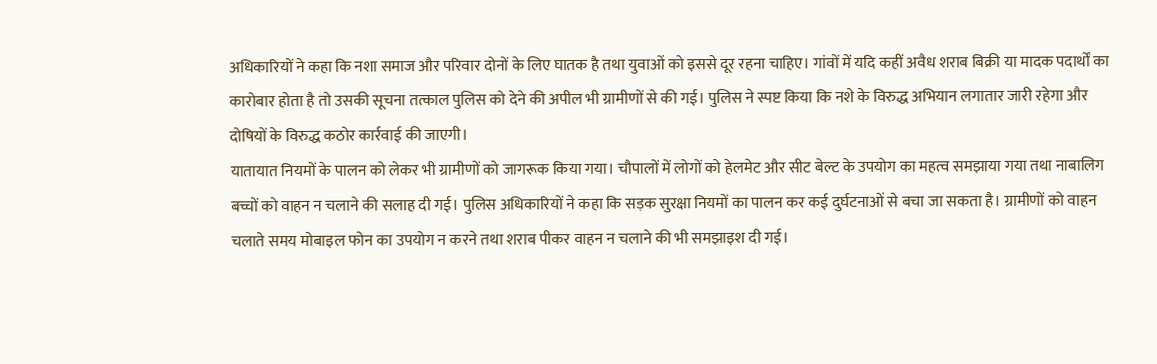अधिकारियों ने कहा कि नशा समाज और परिवार दोनों के लिए घातक है तथा युवाओं को इससे दूर रहना चाहिए। गांवों में यदि कहीं अवैध शराब बिक्री या मादक पदार्थों का कारोबार होता है तो उसकी सूचना तत्काल पुलिस को देने की अपील भी ग्रामीणों से की गई। पुलिस ने स्पष्ट किया कि नशे के विरुद्ध अभियान लगातार जारी रहेगा और दोषियों के विरुद्ध कठोर कार्रवाई की जाएगी।
यातायात नियमों के पालन को लेकर भी ग्रामीणों को जागरूक किया गया। चौपालों में लोगों को हेलमेट और सीट बेल्ट के उपयोग का महत्व समझाया गया तथा नाबालिग बच्चों को वाहन न चलाने की सलाह दी गई। पुलिस अधिकारियों ने कहा कि सड़क सुरक्षा नियमों का पालन कर कई दुर्घटनाओं से बचा जा सकता है। ग्रामीणों को वाहन चलाते समय मोबाइल फोन का उपयोग न करने तथा शराब पीकर वाहन न चलाने की भी समझाइश दी गई।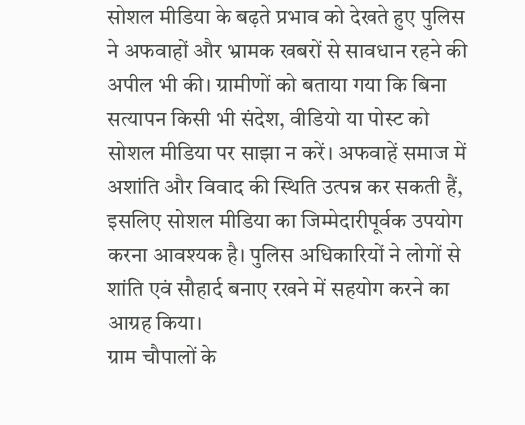सोशल मीडिया के बढ़ते प्रभाव को देखते हुए पुलिस ने अफवाहों और भ्रामक खबरों से सावधान रहने की अपील भी की। ग्रामीणों को बताया गया कि बिना सत्यापन किसी भी संदेश, वीडियो या पोस्ट को सोशल मीडिया पर साझा न करें। अफवाहें समाज में अशांति और विवाद की स्थिति उत्पन्न कर सकती हैं, इसलिए सोशल मीडिया का जिम्मेदारीपूर्वक उपयोग करना आवश्यक है। पुलिस अधिकारियों ने लोगों से शांति एवं सौहार्द बनाए रखने में सहयोग करने का आग्रह किया।
ग्राम चौपालों के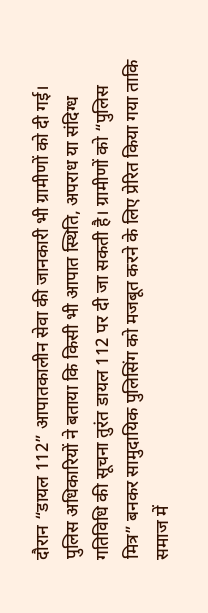दौरान “डायल 112” आपातकालीन सेवा की जानकारी भी ग्रामीणों को दी गई। पुलिस अधिकारियों ने बताया कि किसी भी आपात स्थिति, अपराध या संदिग्ध गतिविधि की सूचना तुरंत डायल 112 पर दी जा सकती है। ग्रामीणों को “पुलिस मित्र” बनकर सामुदायिक पुलिसिंग को मजबूत करने के लिए प्रेरित किया गया ताकि समाज में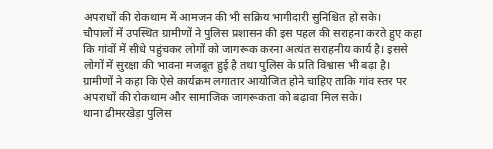अपराधों की रोकथाम में आमजन की भी सक्रिय भागीदारी सुनिश्चित हो सके।
चौपालों में उपस्थित ग्रामीणों ने पुलिस प्रशासन की इस पहल की सराहना करते हुए कहा कि गांवों में सीधे पहुंचकर लोगों को जागरूक करना अत्यंत सराहनीय कार्य है। इससे लोगों में सुरक्षा की भावना मजबूत हुई है तथा पुलिस के प्रति विश्वास भी बढ़ा है। ग्रामीणों ने कहा कि ऐसे कार्यक्रम लगातार आयोजित होने चाहिए ताकि गांव स्तर पर अपराधों की रोकथाम और सामाजिक जागरूकता को बढ़ावा मिल सके।
थाना ढीमरखेड़ा पुलिस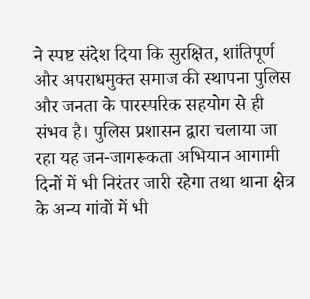ने स्पष्ट संदेश दिया कि सुरक्षित, शांतिपूर्ण और अपराधमुक्त समाज की स्थापना पुलिस और जनता के पारस्परिक सहयोग से ही संभव है। पुलिस प्रशासन द्वारा चलाया जा रहा यह जन-जागरूकता अभियान आगामी दिनों में भी निरंतर जारी रहेगा तथा थाना क्षेत्र के अन्य गांवों में भी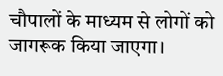चौपालों के माध्यम से लोगों को जागरूक किया जाएगा।